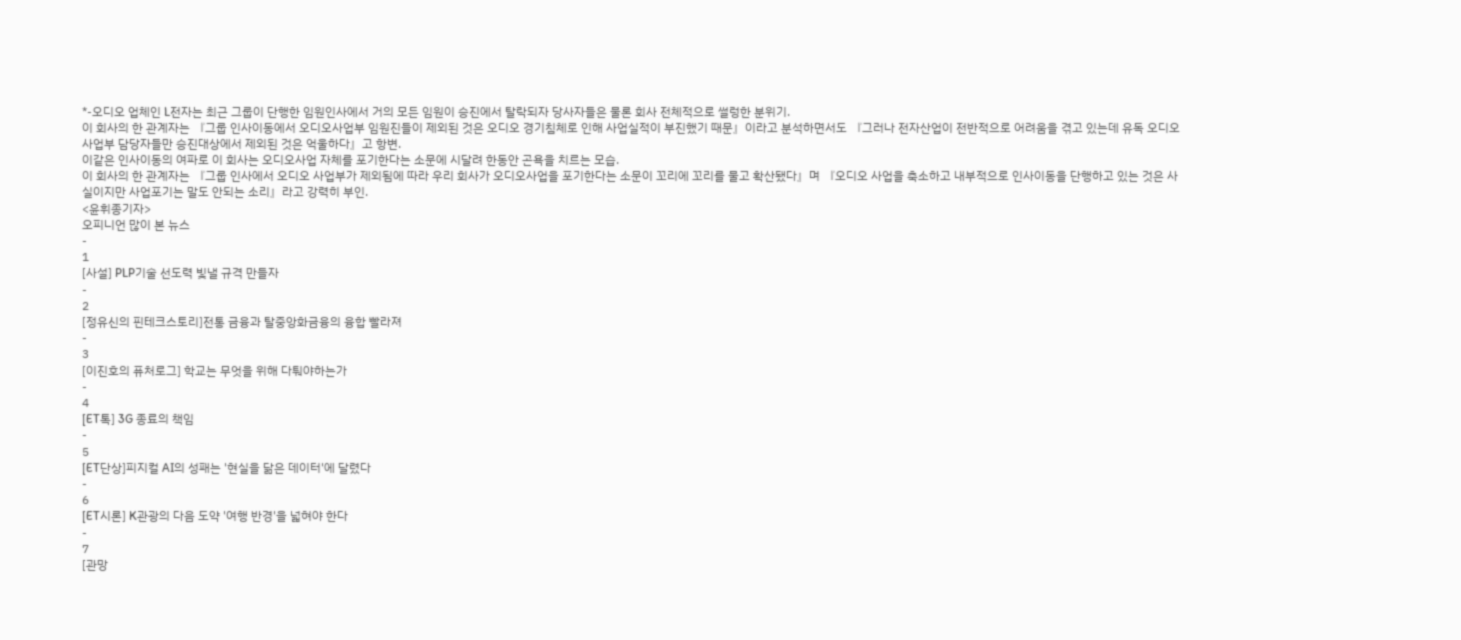*-오디오 업체인 L전자는 최근 그룹이 단행한 임원인사에서 거의 모든 임원이 승진에서 탈락되자 당사자들은 물론 회사 전체적으로 썰렁한 분위기.
이 회사의 한 관계자는 『그룹 인사이동에서 오디오사업부 임원진들이 제외된 것은 오디오 경기침체로 인해 사업실적이 부진했기 때문』이라고 분석하면서도 『그러나 전자산업이 전반적으로 어려움을 겪고 있는데 유독 오디오사업부 담당자들만 승진대상에서 제외된 것은 억울하다』고 항변.
이같은 인사이동의 여파로 이 회사는 오디오사업 자체를 포기한다는 소문에 시달려 한동안 곤욕을 치르는 모습.
이 회사의 한 관계자는 『그룹 인사에서 오디오 사업부가 제외됨에 따라 우리 회사가 오디오사업을 포기한다는 소문이 꼬리에 꼬리를 물고 확산됐다』며 『오디오 사업을 축소하고 내부적으로 인사이동을 단행하고 있는 것은 사실이지만 사업포기는 말도 안되는 소리』라고 강력히 부인.
<윤휘종기자>
오피니언 많이 본 뉴스
-
1
[사설] PLP기술 선도력 빛낼 규격 만들자
-
2
[정유신의 핀테크스토리]전통 금융과 탈중앙화금융의 융합 빨라져
-
3
[이진호의 퓨처로그] 학교는 무엇을 위해 다퉈야하는가
-
4
[ET톡] 3G 종료의 책임
-
5
[ET단상]피지컬 AI의 성패는 '현실을 닮은 데이터'에 달렸다
-
6
[ET시론] K관광의 다음 도약 '여행 반경'을 넓혀야 한다
-
7
[관망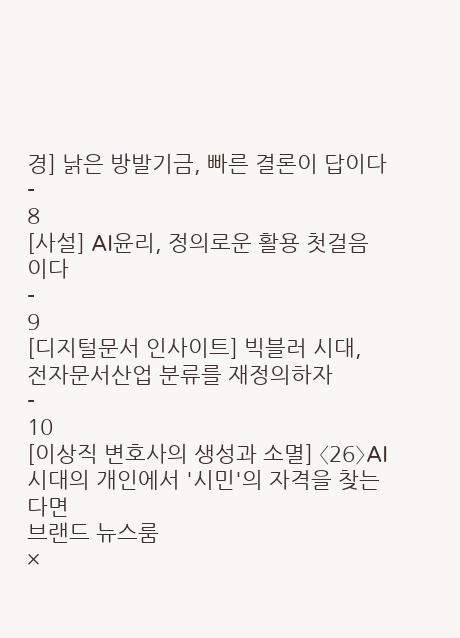경] 낡은 방발기금, 빠른 결론이 답이다
-
8
[사설] AI윤리, 정의로운 활용 첫걸음이다
-
9
[디지털문서 인사이트] 빅블러 시대, 전자문서산업 분류를 재정의하자
-
10
[이상직 변호사의 생성과 소멸] 〈26〉AI시대의 개인에서 '시민'의 자격을 찾는다면
브랜드 뉴스룸
×